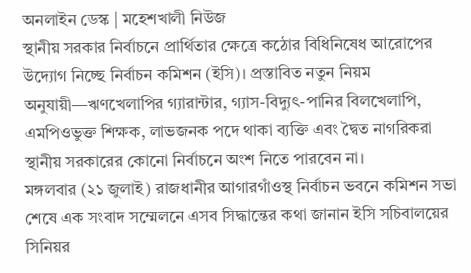অনলাইন ডেস্ক | মহেশখালী নিউজ
স্থানীয় সরকার নির্বাচনে প্রার্থিতার ক্ষেত্রে কঠোর বিধিনিষেধ আরোপের উদ্যোগ নিচ্ছে নির্বাচন কমিশন (ইসি)। প্রস্তাবিত নতুন নিয়ম অনুযায়ী—ঋণখেলাপির গ্যারান্টার, গ্যাস-বিদ্যুৎ-পানির বিলখেলাপি, এমপিওভুক্ত শিক্ষক, লাভজনক পদে থাকা ব্যক্তি এবং দ্বৈত নাগরিকরা স্থানীয় সরকারের কোনো নির্বাচনে অংশ নিতে পারবেন না।
মঙ্গলবার (২১ জুলাই) রাজধানীর আগারগাঁওস্থ নির্বাচন ভবনে কমিশন সভা শেষে এক সংবাদ সম্মেলনে এসব সিদ্ধান্তের কথা জানান ইসি সচিবালয়ের সিনিয়র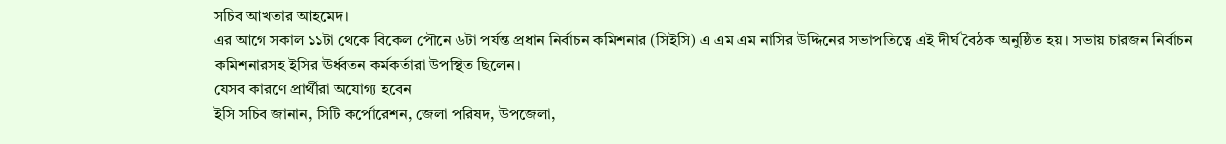সচিব আখতার আহমেদ।
এর আগে সকাল ১১টা থেকে বিকেল পৌনে ৬টা পর্যন্ত প্রধান নির্বাচন কমিশনার (সিইসি) এ এম এম নাসির উদ্দিনের সভাপতিত্বে এই দীর্ঘ বৈঠক অনুষ্ঠিত হয়। সভায় চারজন নির্বাচন কমিশনারসহ ইসির ঊর্ধ্বতন কর্মকর্তারা উপস্থিত ছিলেন।
যেসব কারণে প্রার্থীরা অযোগ্য হবেন
ইসি সচিব জানান, সিটি কর্পোরেশন, জেলা পরিষদ, উপজেলা,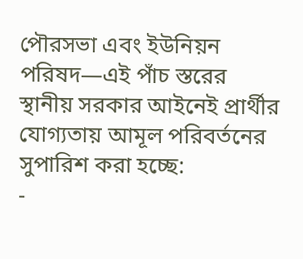পৌরসভা এবং ইউনিয়ন পরিষদ—এই পাঁচ স্তরের স্থানীয় সরকার আইনেই প্রার্থীর যোগ্যতায় আমূল পরিবর্তনের সুপারিশ করা হচ্ছে:
-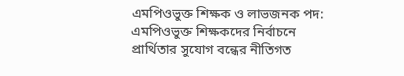এমপিওভুক্ত শিক্ষক ও লাভজনক পদ: এমপিওভুক্ত শিক্ষকদের নির্বাচনে প্রার্থিতার সুযোগ বন্ধের নীতিগত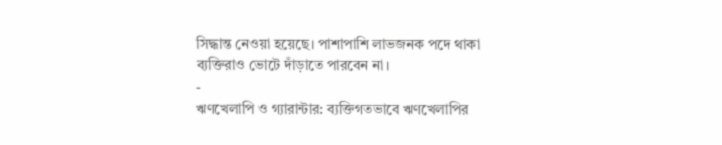সিদ্ধান্ত নেওয়া হয়েছে। পাশাপাশি লাভজনক পদে থাকা ব্যক্তিরাও ভোটে দাঁড়াতে পারবেন না।
-
ঋণখেলাপি ও গ্যারান্টার: ব্যক্তিগতভাবে ঋণখেলাপির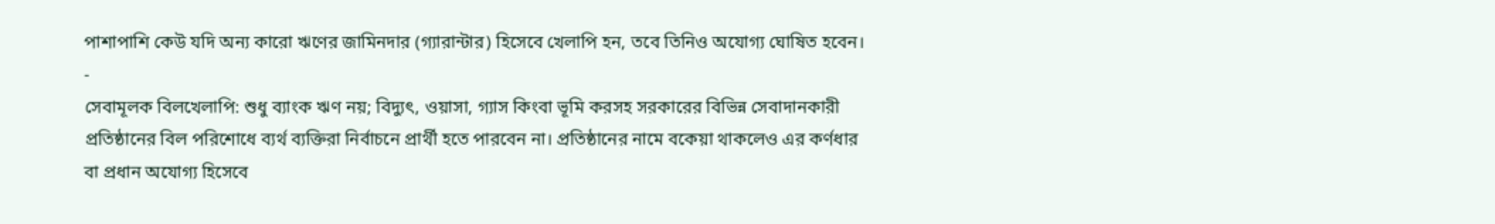পাশাপাশি কেউ যদি অন্য কারো ঋণের জামিনদার (গ্যারান্টার) হিসেবে খেলাপি হন, তবে তিনিও অযোগ্য ঘোষিত হবেন।
-
সেবামূলক বিলখেলাপি: শুধু ব্যাংক ঋণ নয়; বিদ্যুৎ, ওয়াসা, গ্যাস কিংবা ভূমি করসহ সরকারের বিভিন্ন সেবাদানকারী প্রতিষ্ঠানের বিল পরিশোধে ব্যর্থ ব্যক্তিরা নির্বাচনে প্রার্থী হতে পারবেন না। প্রতিষ্ঠানের নামে বকেয়া থাকলেও এর কর্ণধার বা প্রধান অযোগ্য হিসেবে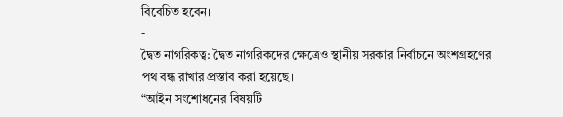বিবেচিত হবেন।
-
দ্বৈত নাগরিকত্ব: দ্বৈত নাগরিকদের ক্ষেত্রেও স্থানীয় সরকার নির্বাচনে অংশগ্রহণের পথ বন্ধ রাখার প্রস্তাব করা হয়েছে।
“আইন সংশোধনের বিষয়টি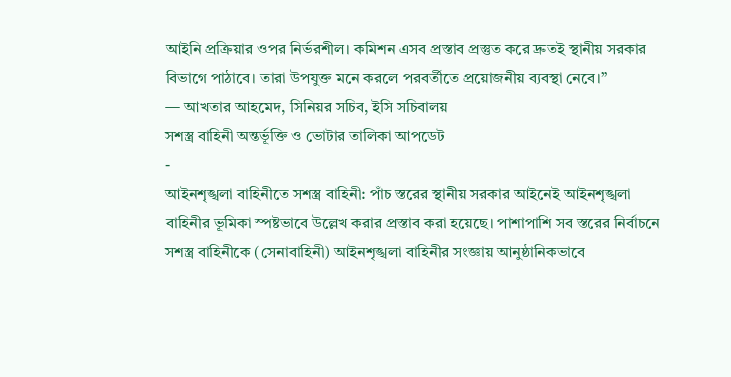আইনি প্রক্রিয়ার ওপর নির্ভরশীল। কমিশন এসব প্রস্তাব প্রস্তুত করে দ্রুতই স্থানীয় সরকার বিভাগে পাঠাবে। তারা উপযুক্ত মনে করলে পরবর্তীতে প্রয়োজনীয় ব্যবস্থা নেবে।”
— আখতার আহমেদ, সিনিয়র সচিব, ইসি সচিবালয়
সশস্ত্র বাহিনী অন্তর্ভূক্তি ও ভোটার তালিকা আপডেট
-
আইনশৃঙ্খলা বাহিনীতে সশস্ত্র বাহিনী: পাঁচ স্তরের স্থানীয় সরকার আইনেই আইনশৃঙ্খলা বাহিনীর ভূমিকা স্পষ্টভাবে উল্লেখ করার প্রস্তাব করা হয়েছে। পাশাপাশি সব স্তরের নির্বাচনে সশস্ত্র বাহিনীকে (সেনাবাহিনী) আইনশৃঙ্খলা বাহিনীর সংজ্ঞায় আনুষ্ঠানিকভাবে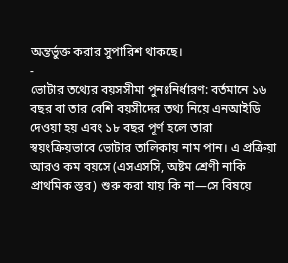অন্তর্ভুক্ত করার সুপারিশ থাকছে।
-
ভোটার তথ্যের বয়সসীমা পুনঃনির্ধারণ: বর্তমানে ১৬ বছর বা তার বেশি বয়সীদের তথ্য নিয়ে এনআইডি দেওয়া হয় এবং ১৮ বছর পূর্ণ হলে তারা স্বয়ংক্রিয়ভাবে ভোটার তালিকায় নাম পান। এ প্রক্রিয়া আরও কম বয়সে (এসএসসি, অষ্টম শ্রেণী নাকি প্রাথমিক স্তর) শুরু করা যায় কি না—সে বিষয়ে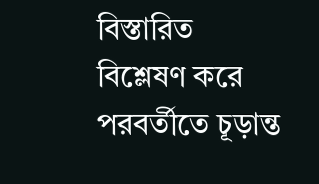বিস্তারিত বিশ্লেষণ করে পরবর্তীতে চূড়ান্ত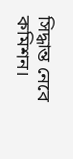সিদ্ধান্ত নেবে কমিশন।